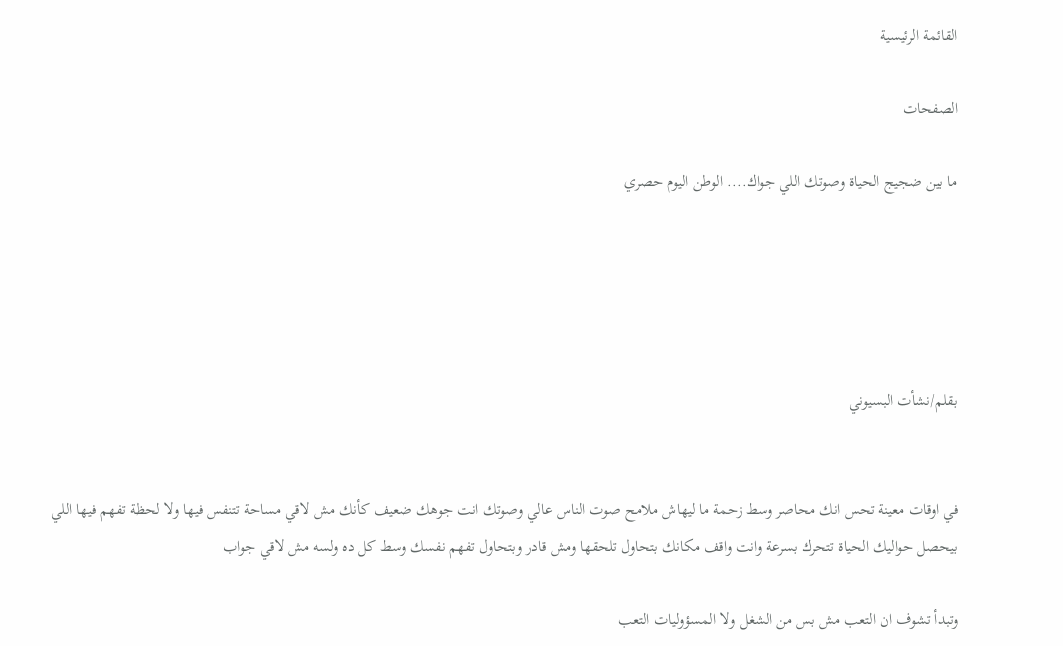القائمة الرئيسية

الصفحات

ما بين ضجيج الحياة وصوتك اللي جواك.... الوطن اليوم حصري





بقلم/نشأت البسيوني


في اوقات معينة تحس انك محاصر وسط زحمة ما ليهاش ملامح صوت الناس عالي وصوتك انت جوهك ضعيف كأنك مش لاقي مساحة تتنفس فيها ولا لحظة تفهم فيها اللي بيحصل حواليك الحياة تتحرك بسرعة وانت واقف مكانك بتحاول تلحقها ومش قادر وبتحاول تفهم نفسك وسط كل ده ولسه مش لاقي جواب

وتبدأ تشوف ان التعب مش بس من الشغل ولا المسؤوليات التعب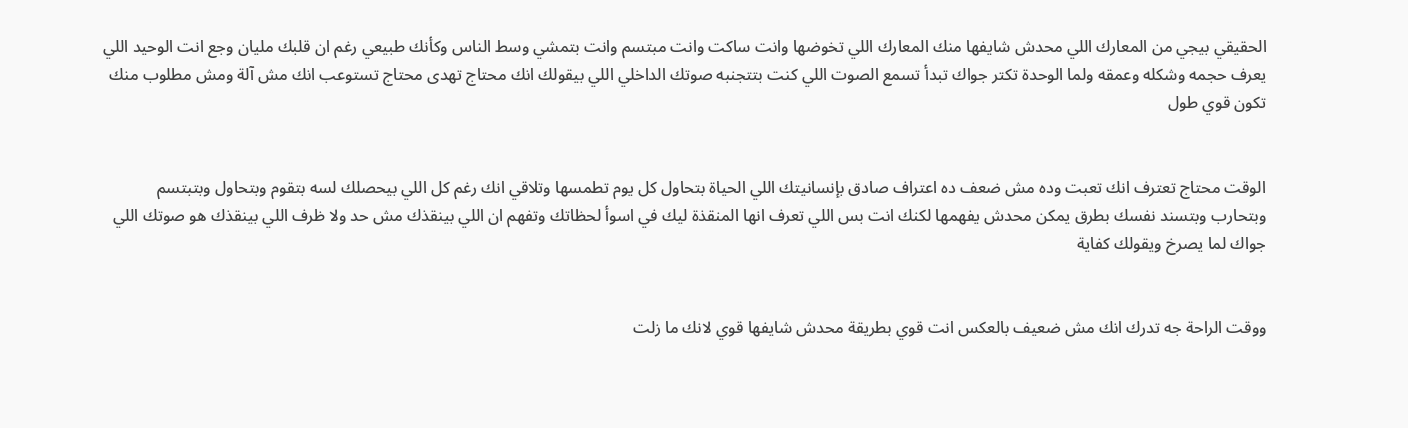الحقيقي بيجي من المعارك اللي محدش شايفها منك المعارك اللي تخوضها وانت ساكت وانت مبتسم وانت بتمشي وسط الناس وكأنك طبيعي رغم ان قلبك مليان وجع انت الوحيد اللي يعرف حجمه وشكله وعمقه ولما الوحدة تكتر جواك تبدأ تسمع الصوت اللي كنت بتتجنبه صوتك الداخلي اللي بيقولك انك محتاج تهدى محتاج تستوعب انك مش آلة ومش مطلوب منك تكون قوي طول


الوقت محتاج تعترف انك تعبت وده مش ضعف ده اعتراف صادق بإنسانيتك اللي الحياة بتحاول كل يوم تطمسها وتلاقي انك رغم كل اللي بيحصلك لسه بتقوم وبتحاول وبتبتسم وبتحارب وبتسند نفسك بطرق يمكن محدش يفهمها لكنك انت بس اللي تعرف انها المنقذة ليك في اسوأ لحظاتك وتفهم ان اللي بينقذك مش حد ولا ظرف اللي بينقذك هو صوتك اللي جواك لما يصرخ ويقولك كفاية


ووقت الراحة جه تدرك انك مش ضعيف بالعكس انت قوي بطريقة محدش شايفها قوي لانك ما زلت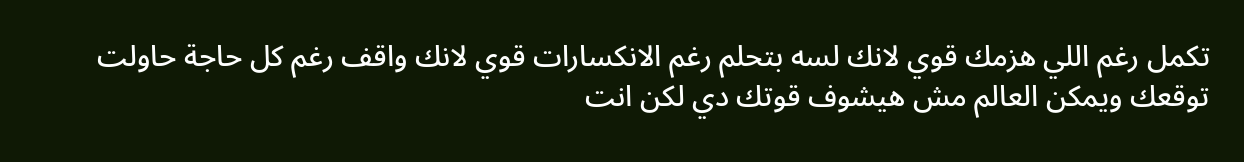تكمل رغم اللي هزمك قوي لانك لسه بتحلم رغم الانكسارات قوي لانك واقف رغم كل حاجة حاولت توقعك ويمكن العالم مش هيشوف قوتك دي لكن انت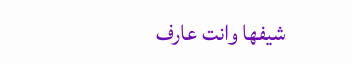شيفها وانت عارف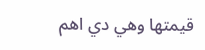قيمتها وهي دي اهم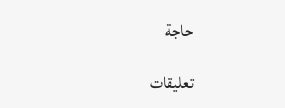حاجة

تعليقات